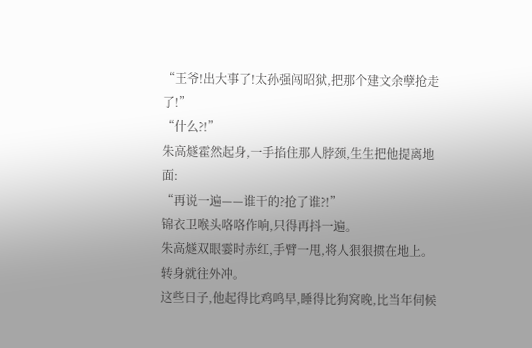“王爷!出大事了!太孙强闯昭狱,把那个建文余孽抢走了!”
“什么?!”
朱高燧霍然起身,一手掐住那人脖颈,生生把他提离地面:
“再说一遍——谁干的?抢了谁?!”
锦衣卫喉头咯咯作响,只得再抖一遍。
朱高燧双眼霎时赤红,手臂一甩,将人狠狠掼在地上。
转身就往外冲。
这些日子,他起得比鸡鸣早,睡得比狗窝晚,比当年伺候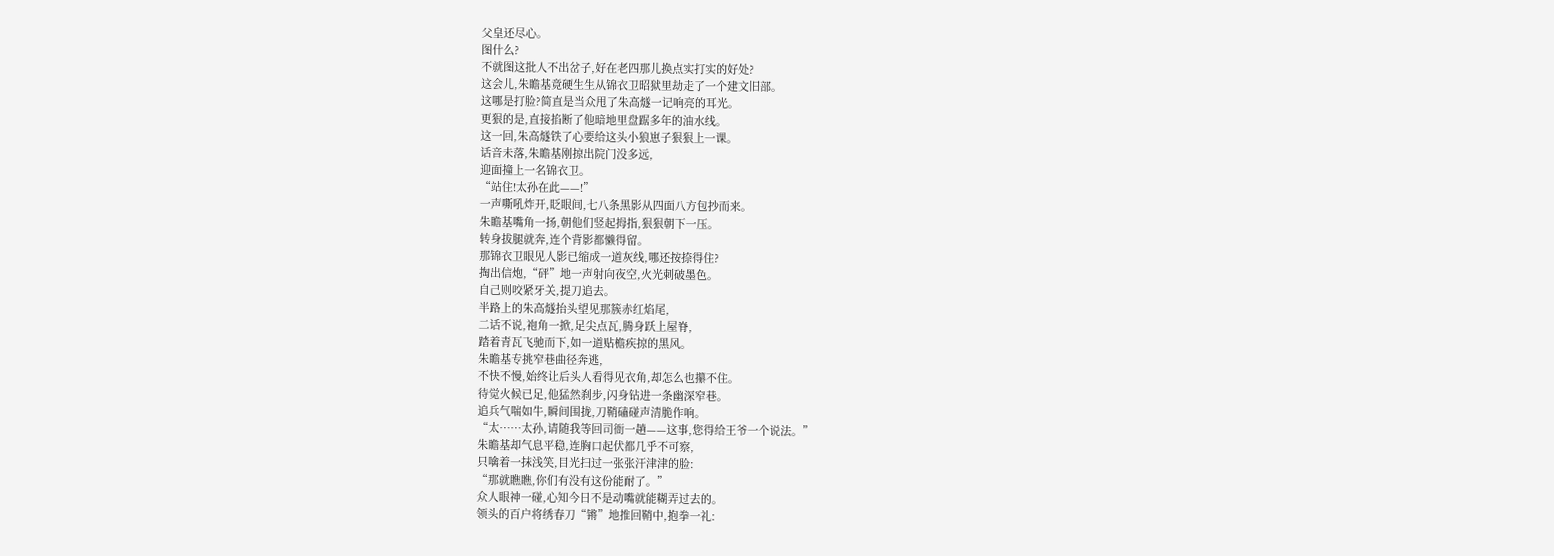父皇还尽心。
图什么?
不就图这批人不出岔子,好在老四那儿换点实打实的好处?
这会儿,朱瞻基竟硬生生从锦衣卫昭狱里劫走了一个建文旧部。
这哪是打脸?简直是当众甩了朱高燧一记响亮的耳光。
更狠的是,直接掐断了他暗地里盘踞多年的油水线。
这一回,朱高燧铁了心要给这头小狼崽子狠狠上一课。
话音未落,朱瞻基刚掠出院门没多远,
迎面撞上一名锦衣卫。
“站住!太孙在此——!”
一声嘶吼炸开,眨眼间,七八条黑影从四面八方包抄而来。
朱瞻基嘴角一扬,朝他们竖起拇指,狠狠朝下一压。
转身拔腿就奔,连个背影都懒得留。
那锦衣卫眼见人影已缩成一道灰线,哪还按捺得住?
掏出信炮,“砰”地一声射向夜空,火光刺破墨色。
自己则咬紧牙关,提刀追去。
半路上的朱高燧抬头望见那簇赤红焰尾,
二话不说,袍角一掀,足尖点瓦,腾身跃上屋脊,
踏着青瓦飞驰而下,如一道贴檐疾掠的黑风。
朱瞻基专挑窄巷曲径奔逃,
不快不慢,始终让后头人看得见衣角,却怎么也攥不住。
待觉火候已足,他猛然刹步,闪身钻进一条幽深窄巷。
追兵气喘如牛,瞬间围拢,刀鞘磕碰声清脆作响。
“太……太孙,请随我等回司衙一趟——这事,您得给王爷一个说法。”
朱瞻基却气息平稳,连胸口起伏都几乎不可察,
只噙着一抹浅笑,目光扫过一张张汗津津的脸:
“那就瞧瞧,你们有没有这份能耐了。”
众人眼神一碰,心知今日不是动嘴就能糊弄过去的。
领头的百户将绣春刀“锵”地推回鞘中,抱拳一礼: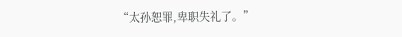“太孙恕罪,卑职失礼了。”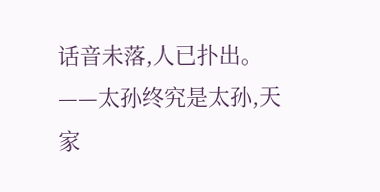话音未落,人已扑出。
——太孙终究是太孙,天家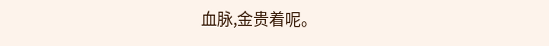血脉,金贵着呢。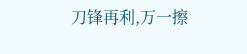刀锋再利,万一擦